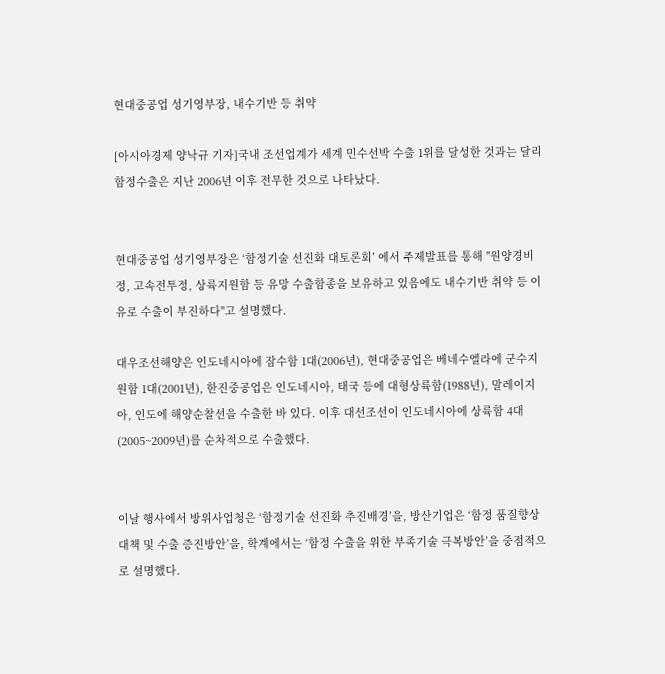현대중공업 성기영부장, 내수기반 등 취약

[아시아경제 양낙규 기자]국내 조선업계가 세계 민수선박 수출 1위를 달성한 것과는 달리 함정수출은 지난 2006년 이후 전무한 것으로 나타났다.


현대중공업 성기영부장은 ‘함정기술 선진화 대토론회’ 에서 주제발표를 통해 "원양경비정, 고속전투정, 상륙지원함 등 유망 수출함종을 보유하고 있음에도 내수기반 취약 등 이유로 수출이 부진하다"고 설명했다.

대우조선해양은 인도네시아에 잠수함 1대(2006년), 현대중공업은 베네수엘라에 군수지원함 1대(2001년), 한진중공업은 인도네시아, 태국 등에 대형상륙함(1988년), 말레이지아, 인도에 해양순찰선을 수출한 바 있다. 이후 대선조선이 인도네시아에 상륙함 4대(2005~2009년)를 순차적으로 수출했다.


이날 행사에서 방위사업청은 ‘함정기술 선진화 추진배경’을, 방산기업은 ‘함정 품질향상대책 및 수출 증진방안’을, 학계에서는 ‘함정 수출을 위한 부족기술 극복방안’을 중점적으로 설명했다.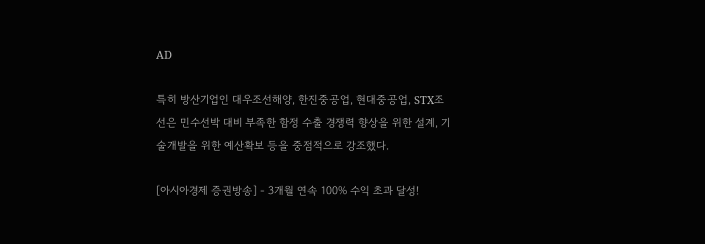AD

특히 방산기업인 대우조선해양, 한진중공업, 현대중공업, STX조선은 민수선박 대비 부족한 함정 수출 경쟁력 향상을 위한 설계, 기술개발을 위한 예산확보 등을 중점적으로 강조했다.

[아시아경제 증권방송] - 3개월 연속 100% 수익 초과 달성!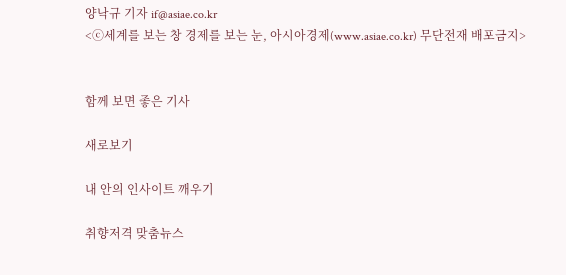양낙규 기자 if@asiae.co.kr
<ⓒ세계를 보는 창 경제를 보는 눈, 아시아경제(www.asiae.co.kr) 무단전재 배포금지>


함께 보면 좋은 기사

새로보기

내 안의 인사이트 깨우기

취향저격 맞춤뉴스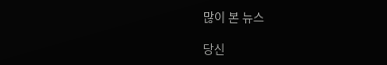많이 본 뉴스

당신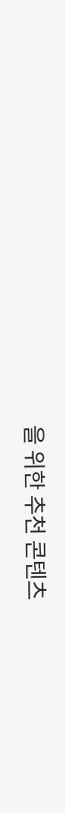을 위한 추천 콘텐츠